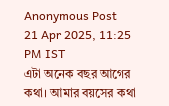Anonymous Post
21 Apr 2025, 11:25 PM IST
এটা অনেক বছর আগের কথা। আমার বয়সের কথা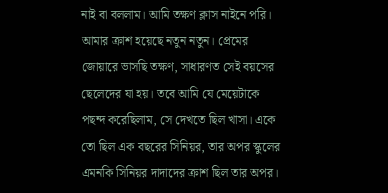নাই বা বললাম। আমি তক্ষণ ক্লাস নাইনে পরি। আমার ক্রাশ হয়েছে নতুন নতুন। প্রেমের জোয়ারে ভাসছি তক্ষণ, সাধারণত সেই বয়সের ছেলেদের যা হয়। তবে আমি যে মেয়েটাকে পছন্দ করেছিলাম, সে দেখতে ছিল খাসা। একে তো ছিল এক বছরের সিনিয়র, তার অপর স্কুলের এমনকি সিনিয়র দাদাদের ক্রাশ ছিল তার অপর।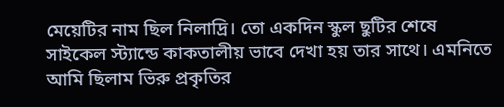মেয়েটির নাম ছিল নিলাদ্রি। তো একদিন স্কুল ছুটির শেষে সাইকেল স্ট্যান্ডে কাকতালীয় ভাবে দেখা হয় তার সাথে। এমনিতে আমি ছিলাম ভিরু প্রকৃতির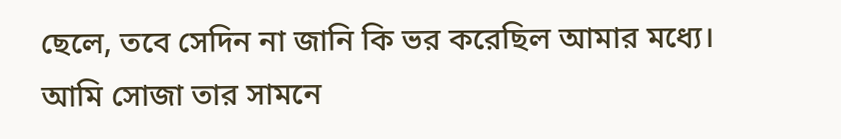ছেলে, তবে সেদিন না জানি কি ভর করেছিল আমার মধ্যে। আমি সোজা তার সামনে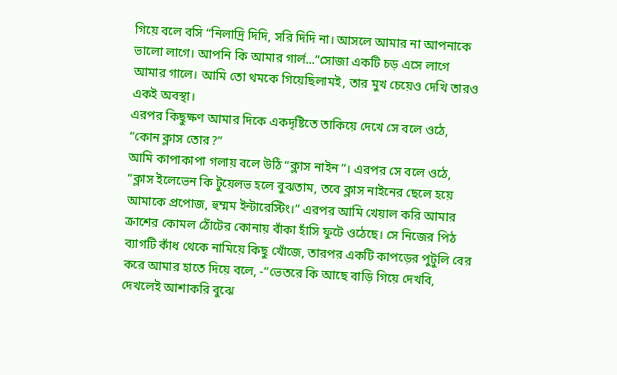গিয়ে বলে বসি “নিলাদ্রি দিদি, সরি দিদি না। আসলে আমার না আপনাকে ভালো লাগে। আপনি কি আমার গার্ল...”সোজা একটি চড় এসে লাগে আমার গালে। আমি তো থমকে গিয়েছিলামই, তার মুখ চেয়েও দেখি তারও একই অবস্থা।
এরপর কিছুক্ষণ আমার দিকে একদৃষ্টিতে তাকিয়ে দেখে সে বলে ওঠে, “কোন ক্লাস তোর?”
আমি কাপাকাপা গলায় বলে উঠি “ক্লাস নাইন”। এরপর সে বলে ওঠে, “ক্লাস ইলেভেন কি টুয়েলভ হলে বুঝতাম, তবে ক্লাস নাইনের ছেলে হয়ে আমাকে প্রপোজ, হুম্মম ইন্টারেস্টিং।” এরপর আমি খেয়াল করি আমার ক্রাশের কোমল ঠোঁটের কোনায় বাঁকা হাঁসি ফুটে ওঠেছে। সে নিজের পিঠ ব্যাগটি কাঁধ থেকে নামিয়ে কিছু খোঁজে, তারপর একটি কাপড়ের পুটুলি বের করে আমার হাতে দিয়ে বলে, -“ভেতরে কি আছে বাড়ি গিয়ে দেখবি, দেখলেই আশাকরি বুঝে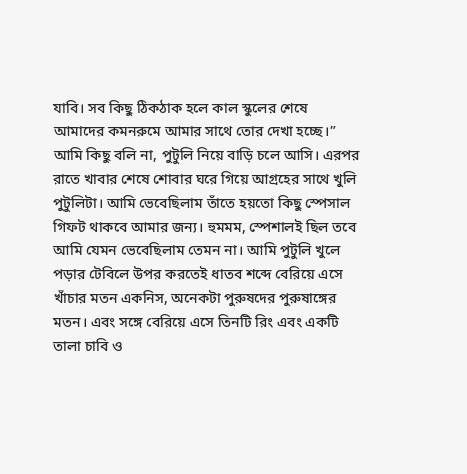যাবি। সব কিছু ঠিকঠাক হলে কাল স্কুলের শেষে আমাদের কমনরুমে আমার সাথে তোর দেখা হচ্ছে।”
আমি কিছু বলি না, পুটুলি নিয়ে বাড়ি চলে আসি। এরপর রাতে খাবার শেষে শোবার ঘরে গিয়ে আগ্রহের সাথে খুলি পুটুলিটা। আমি ভেবেছিলাম তাঁতে হয়তো কিছু স্পেসাল গিফট থাকবে আমার জন্য। হুমমম, স্পেশালই ছিল তবে আমি যেমন ভেবেছিলাম তেমন না। আমি পুটুলি খুলে পড়ার টেবিলে উপর করতেই ধাতব শব্দে বেরিয়ে এসে খাঁচার মতন একনিস, অনেকটা পুরুষদের পুরুষাঙ্গের মতন। এবং সঙ্গে বেরিয়ে এসে তিনটি রিং এবং একটি তালা চাবি ও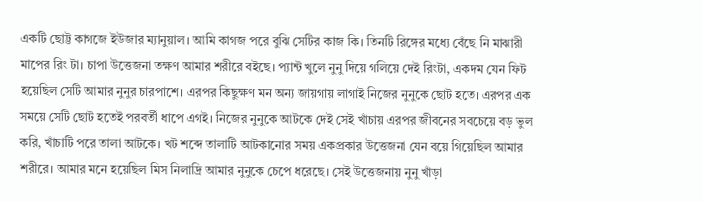একটি ছোট্ট কাগজে ইউজার ম্যানুয়াল। আমি কাগজ পরে বুঝি সেটির কাজ কি। তিনটি রিঙ্গের মধ্যে বেঁছে নি মাঝারী মাপের রিং টা। চাপা উত্তেজনা তক্ষণ আমার শরীরে বইছে। প্যান্ট খুলে নুনু দিয়ে গলিয়ে দেই রিংটা, একদম যেন ফিট হয়েছিল সেটি আমার নুনুর চারপাশে। এরপর কিছুক্ষণ মন অন্য জায়গায় লাগাই নিজের নুনুকে ছোট হতে। এরপর এক সময়ে সেটি ছোট হতেই পরবর্তী ধাপে এগই। নিজের নুনুকে আটকে দেই সেই খাঁচায় এরপর জীবনের সবচেয়ে বড় ভুল করি, খাঁচাটি পরে তালা আটকে। খট শব্দে তালাটি আটকানোর সময় একপ্রকার উত্তেজনা যেন বয়ে গিয়েছিল আমার শরীরে। আমার মনে হয়েছিল মিস নিলাদ্রি আমার নুনুকে চেপে ধরেছে। সেই উত্তেজনায় নুনু খাঁড়া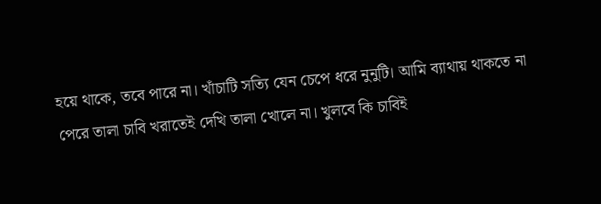হয়ে থাকে, তবে পারে না। খাঁচাটি সত্যি যেন চেপে ধরে নুনুটি। আমি ব্যাথায় থাকতে না পেরে তালা চাবি খরাতেই দেখি তালা খোলে না। খুলবে কি চাবিই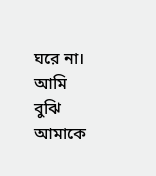ঘরে না। আমি বুঝি আমাকে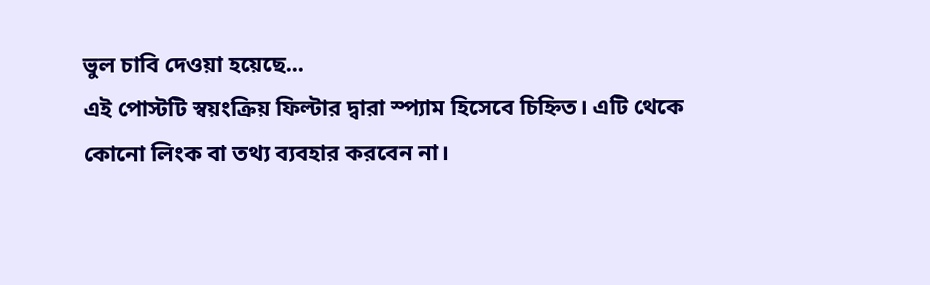ভুল চাবি দেওয়া হয়েছে...
এই পোস্টটি স্বয়ংক্রিয় ফিল্টার দ্বারা স্প্যাম হিসেবে চিহ্নিত। এটি থেকে কোনো লিংক বা তথ্য ব্যবহার করবেন না।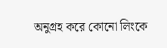অনুগ্রহ করে কোনো লিংকে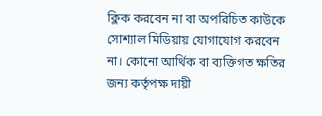ক্লিক করবেন না বা অপরিচিত কাউকে সোশ্যাল মিডিয়ায় যোগাযোগ করবেন না। কোনো আর্থিক বা ব্যক্তিগত ক্ষতির জন্য কর্তৃপক্ষ দায়ী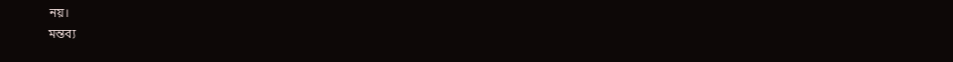নয়।
মন্তব্য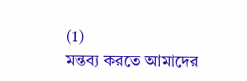(1)
মন্তব্য করতে আমাদের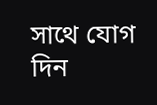সাথে যোগ দিন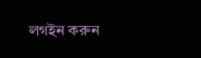লগইন করুন